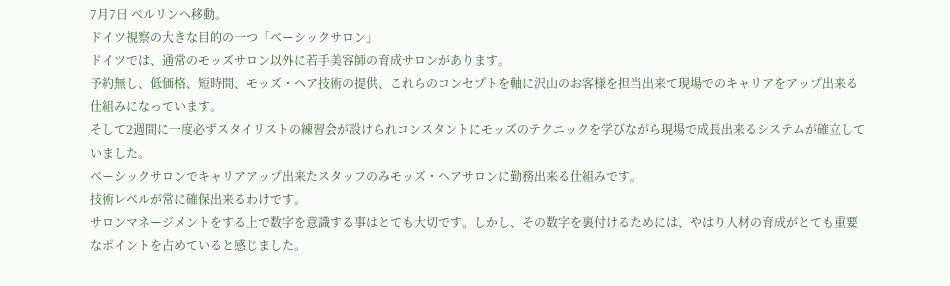7月7日 ベルリンへ移動。
ドイツ視察の大きな目的の一つ「ベーシックサロン」
ドイツでは、通常のモッズサロン以外に若手美容師の育成サロンがあります。
予約無し、低価格、短時間、モッズ・ヘア技術の提供、これらのコンセプトを軸に沢山のお客様を担当出来て現場でのキャリアをアップ出来る仕組みになっています。
そして2週間に一度必ずスタイリストの練習会が設けられコンスタントにモッズのテクニックを学びながら現場で成長出来るシステムが確立していました。
ベーシックサロンでキャリアアップ出来たスタッフのみモッズ・ヘアサロンに勤務出来る仕組みです。
技術レベルが常に確保出来るわけです。
サロンマネージメントをする上で数字を意識する事はとても大切です。しかし、その数字を裏付けるためには、やはり人材の育成がとても重要なポイントを占めていると感じました。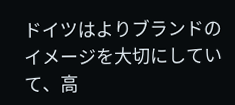ドイツはよりブランドのイメージを大切にしていて、高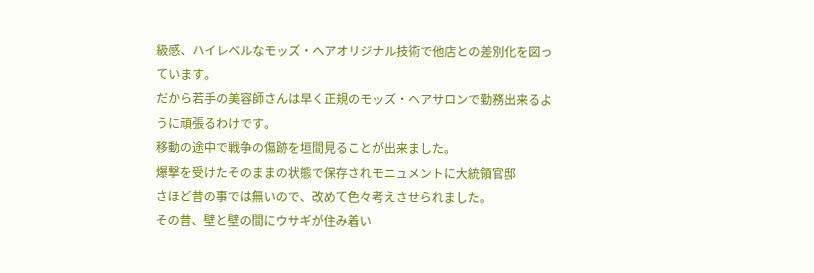級感、ハイレベルなモッズ・ヘアオリジナル技術で他店との差別化を図っています。
だから若手の美容師さんは早く正規のモッズ・ヘアサロンで勤務出来るように頑張るわけです。
移動の途中で戦争の傷跡を垣間見ることが出来ました。
爆撃を受けたそのままの状態で保存されモニュメントに大統領官邸
さほど昔の事では無いので、改めて色々考えさせられました。
その昔、壁と壁の間にウサギが住み着い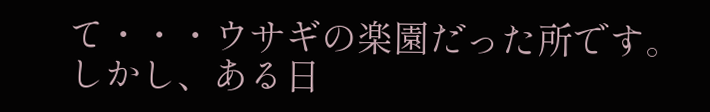て・・・ウサギの楽園だった所です。しかし、ある日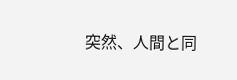突然、人間と同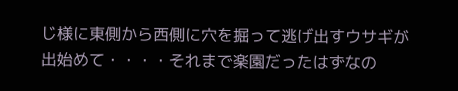じ様に東側から西側に穴を掘って逃げ出すウサギが出始めて・・・・それまで楽園だったはずなの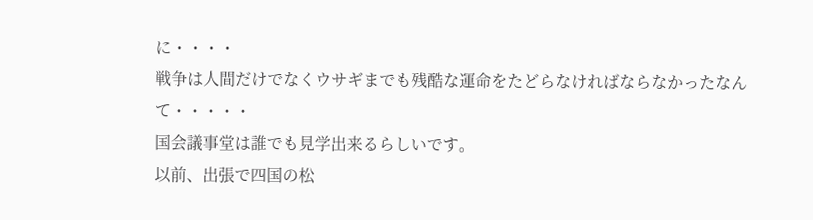に・・・・
戦争は人間だけでなくウサギまでも残酷な運命をたどらなければならなかったなんて・・・・・
国会議事堂は誰でも見学出来るらしいです。
以前、出張で四国の松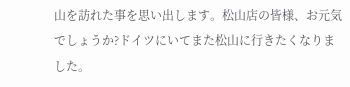山を訪れた事を思い出します。松山店の皆様、お元気でしょうか?ドイツにいてまた松山に行きたくなりました。